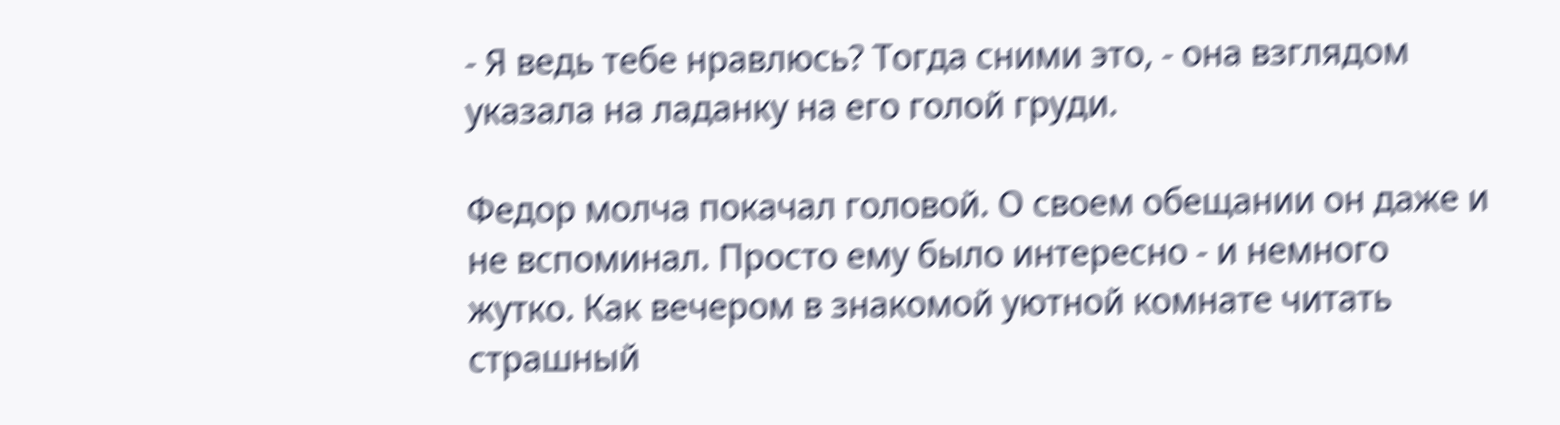- Я ведь тебе нравлюсь? Тогда сними это, - она взглядом указала на ладанку на его голой груди.

Федор молча покачал головой. О своем обещании он даже и не вспоминал. Просто ему было интересно - и немного жутко. Как вечером в знакомой уютной комнате читать страшный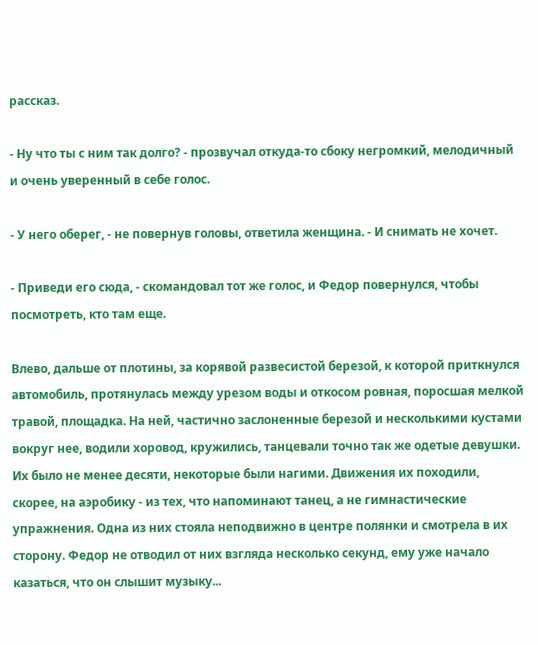рассказ.

- Ну что ты с ним так долго? - прозвучал откуда-то сбоку негромкий, мелодичный и очень уверенный в себе голос.

- У него оберег, - не повернув головы, ответила женщина. - И снимать не хочет.

- Приведи его сюда, - скомандовал тот же голос, и Федор повернулся, чтобы посмотреть, кто там еще.

Влево, дальше от плотины, за корявой развесистой березой, к которой приткнулся автомобиль, протянулась между урезом воды и откосом ровная, поросшая мелкой травой, площадка. На ней, частично заслоненные березой и несколькими кустами вокруг нее, водили хоровод, кружились, танцевали точно так же одетые девушки. Их было не менее десяти, некоторые были нагими. Движения их походили, скорее, на аэробику - из тех, что напоминают танец, а не гимнастические упражнения. Одна из них стояла неподвижно в центре полянки и смотрела в их сторону. Федор не отводил от них взгляда несколько секунд, ему уже начало казаться, что он слышит музыку...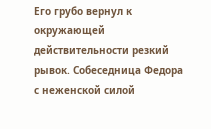Его грубо вернул к окружающей действительности резкий рывок. Собеседница Федора с неженской силой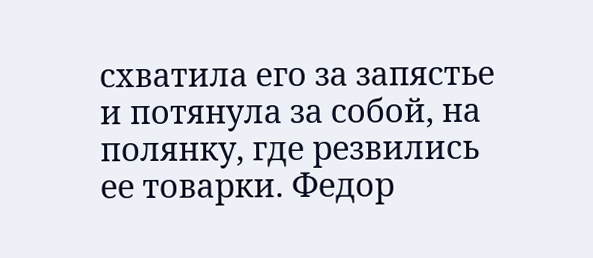схватила его за запястье и потянула за собой, на полянку, где резвились ее товарки. Федор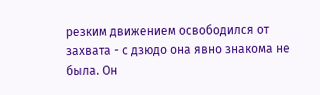резким движением освободился от захвата - с дзюдо она явно знакома не была. Он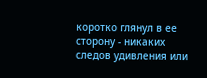коротко глянул в ее сторону - никаких следов удивления или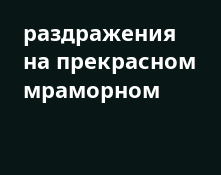раздражения на прекрасном мраморном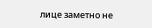лице заметно не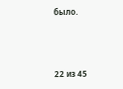было.



22 из 45